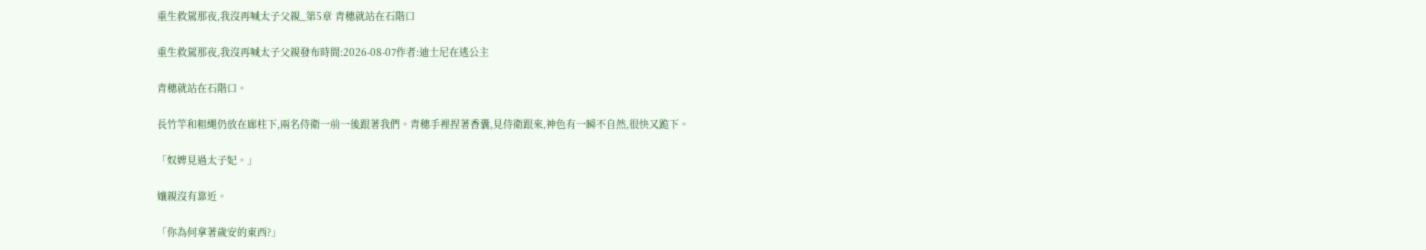重生救駕那夜,我沒再喊太子父親_第5章 青穗就站在石階口

重生救駕那夜,我沒再喊太子父親發布時間:2026-08-07作者:迪士尼在逃公主

青穗就站在石階口。

長竹竿和粗繩仍放在廊柱下,兩名侍衛一前一後跟著我們。青穗手裡捏著香囊,見侍衛跟來,神色有一瞬不自然,很快又跪下。

「奴婢見過太子妃。」

孃親沒有靠近。

「你為何拿著歲安的東西?」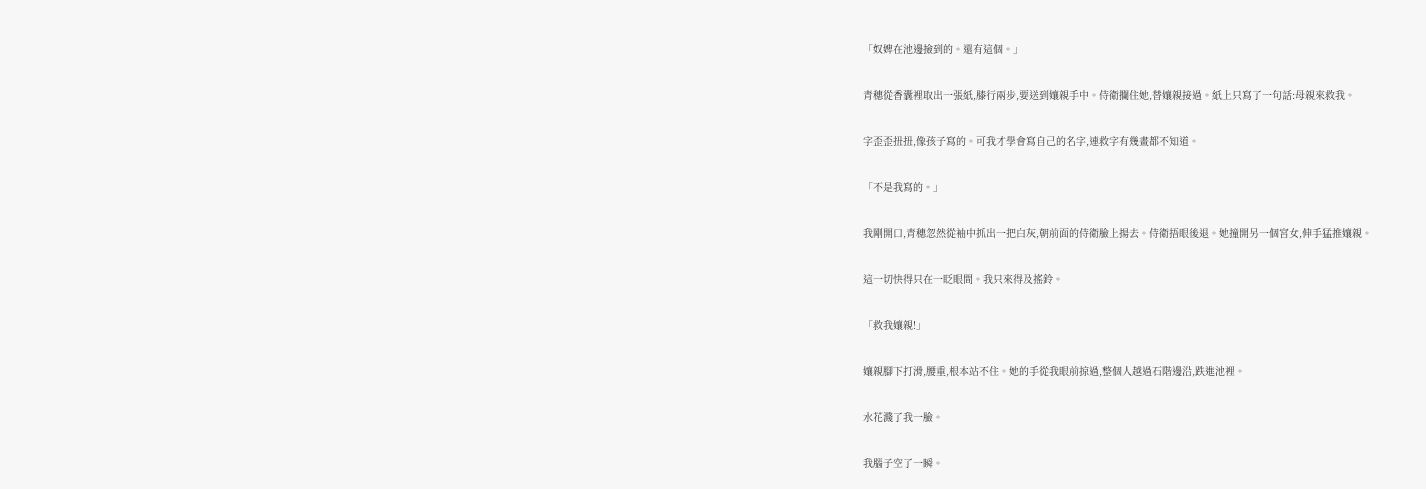「奴婢在池邊撿到的。還有這個。」

青穗從香囊裡取出一張紙,膝行兩步,要送到孃親手中。侍衛攔住她,替孃親接過。紙上只寫了一句話:母親來救我。

字歪歪扭扭,像孩子寫的。可我才學會寫自己的名字,連救字有幾畫都不知道。

「不是我寫的。」

我剛開口,青穗忽然從袖中抓出一把白灰,朝前面的侍衛臉上揚去。侍衛捂眼後退。她撞開另一個宮女,伸手猛推孃親。

這一切快得只在一眨眼間。我只來得及搖鈴。

「救我孃親!」

孃親腳下打滑,腰重,根本站不住。她的手從我眼前掠過,整個人越過石階邊沿,跌進池裡。

水花濺了我一臉。

我腦子空了一瞬。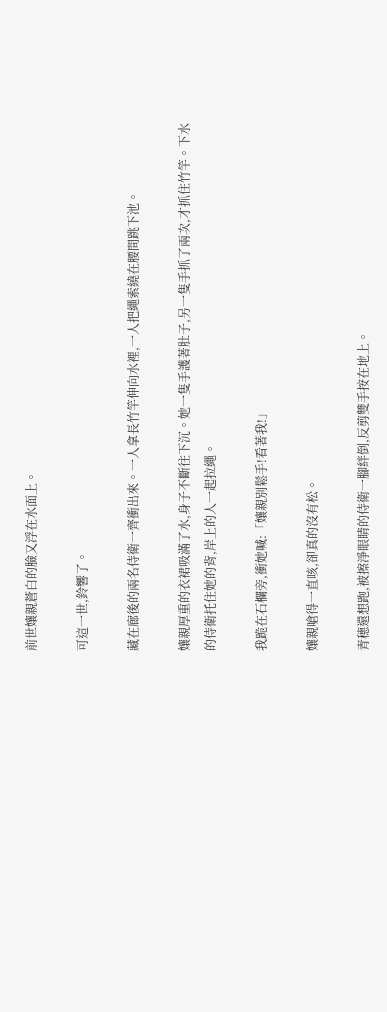前世孃親蒼白的臉又浮在水面上。

可這一世,鈴響了。

藏在廊後的兩名侍衛一齊衝出來。一人拿長竹竿伸向水裡,一人把繩索繞在腰間跳下池。

孃親厚重的衣裙吸滿了水,身子不斷往下沉。她一隻手護著肚子,另一隻手抓了兩次,才抓住竹竿。下水的侍衛托住她的背,岸上的人一起拉繩。

我跪在石欄旁,衝她喊:「孃親別鬆手!看著我!」

孃親嗆得一直咳,卻真的沒有松。

青穗還想跑,被擦淨眼睛的侍衛一腳絆倒,反剪雙手按在地上。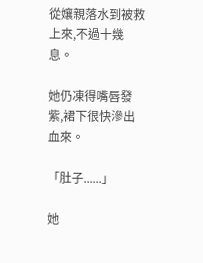從孃親落水到被救上來,不過十幾息。

她仍凍得嘴唇發紫,裙下很快滲出血來。

「肚子......」

她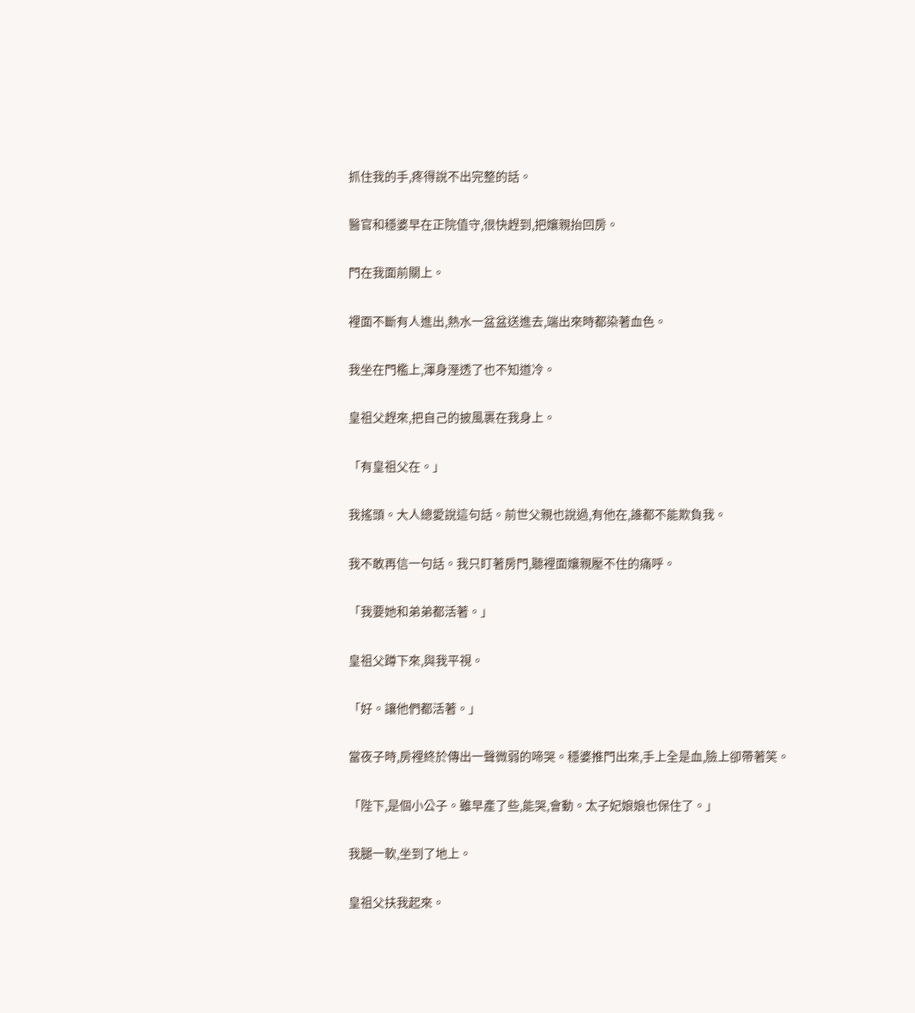抓住我的手,疼得說不出完整的話。

醫官和穩婆早在正院值守,很快趕到,把孃親抬回房。

門在我面前關上。

裡面不斷有人進出,熱水一盆盆送進去,端出來時都染著血色。

我坐在門檻上,渾身溼透了也不知道冷。

皇祖父趕來,把自己的披風裹在我身上。

「有皇祖父在。」

我搖頭。大人總愛說這句話。前世父親也說過,有他在,誰都不能欺負我。

我不敢再信一句話。我只盯著房門,聽裡面孃親壓不住的痛呼。

「我要她和弟弟都活著。」

皇祖父蹲下來,與我平視。

「好。讓他們都活著。」

當夜子時,房裡終於傳出一聲微弱的啼哭。穩婆推門出來,手上全是血,臉上卻帶著笑。

「陛下,是個小公子。雖早產了些,能哭,會動。太子妃娘娘也保住了。」

我腿一軟,坐到了地上。

皇祖父扶我起來。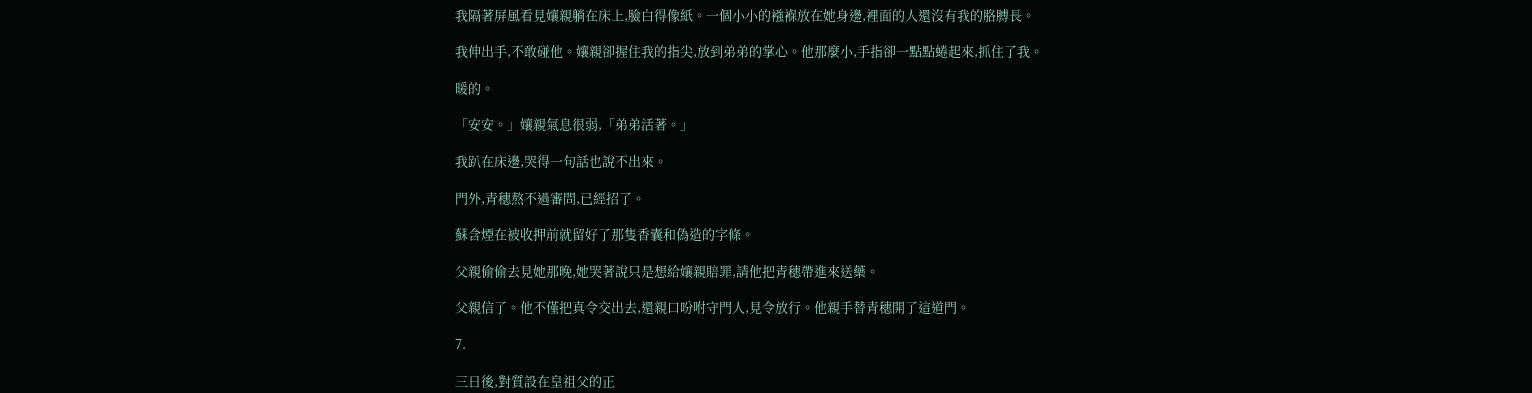我隔著屏風看見孃親躺在床上,臉白得像紙。一個小小的襁褓放在她身邊,裡面的人還沒有我的胳膊長。

我伸出手,不敢碰他。孃親卻握住我的指尖,放到弟弟的掌心。他那麼小,手指卻一點點蜷起來,抓住了我。

暖的。

「安安。」孃親氣息很弱,「弟弟活著。」

我趴在床邊,哭得一句話也說不出來。

門外,青穗熬不過審問,已經招了。

蘇含煙在被收押前就留好了那隻香囊和偽造的字條。

父親偷偷去見她那晚,她哭著說只是想給孃親賠罪,請他把青穗帶進來送藥。

父親信了。他不僅把真令交出去,還親口吩咐守門人,見令放行。他親手替青穗開了這道門。

7.

三日後,對質設在皇祖父的正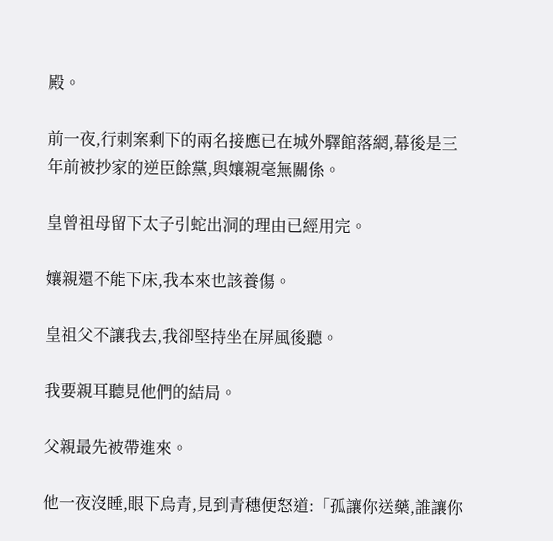殿。

前一夜,行刺案剩下的兩名接應已在城外驛館落網,幕後是三年前被抄家的逆臣餘黨,與孃親毫無關係。

皇曾祖母留下太子引蛇出洞的理由已經用完。

孃親還不能下床,我本來也該養傷。

皇祖父不讓我去,我卻堅持坐在屏風後聽。

我要親耳聽見他們的結局。

父親最先被帶進來。

他一夜沒睡,眼下烏青,見到青穗便怒道:「孤讓你送藥,誰讓你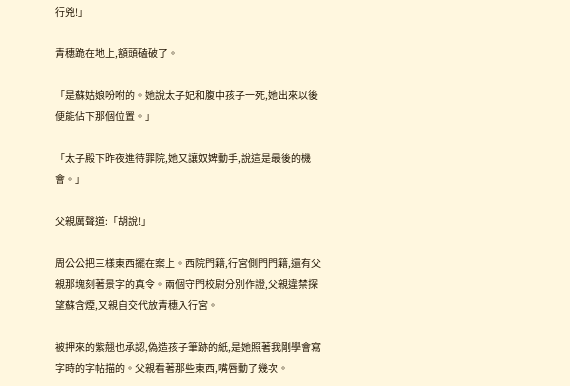行兇!」

青穗跪在地上,額頭磕破了。

「是蘇姑娘吩咐的。她說太子妃和腹中孩子一死,她出來以後便能佔下那個位置。」

「太子殿下昨夜進待罪院,她又讓奴婢動手,說這是最後的機會。」

父親厲聲道:「胡說!」

周公公把三樣東西擺在案上。西院門籍,行宮側門門籍,還有父親那塊刻著景字的真令。兩個守門校尉分別作證,父親違禁探望蘇含煙,又親自交代放青穗入行宮。

被押來的紫翹也承認,偽造孩子筆跡的紙,是她照著我剛學會寫字時的字帖描的。父親看著那些東西,嘴唇動了幾次。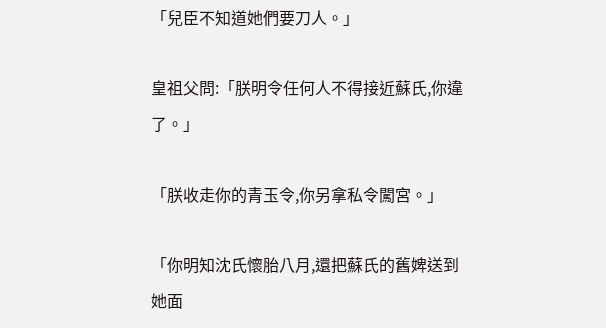「兒臣不知道她們要刀人。」

皇祖父問:「朕明令任何人不得接近蘇氏,你違了。」

「朕收走你的青玉令,你另拿私令闖宮。」

「你明知沈氏懷胎八月,還把蘇氏的舊婢送到她面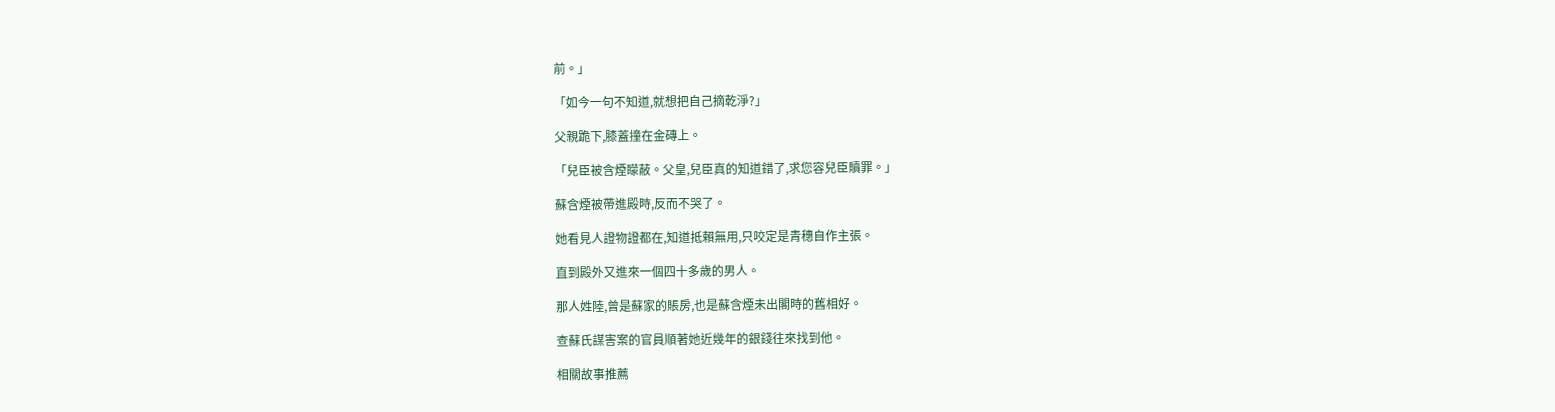前。」

「如今一句不知道,就想把自己摘乾淨?」

父親跪下,膝蓋撞在金磚上。

「兒臣被含煙矇蔽。父皇,兒臣真的知道錯了,求您容兒臣贖罪。」

蘇含煙被帶進殿時,反而不哭了。

她看見人證物證都在,知道抵賴無用,只咬定是青穗自作主張。

直到殿外又進來一個四十多歲的男人。

那人姓陸,曾是蘇家的賬房,也是蘇含煙未出閣時的舊相好。

查蘇氏謀害案的官員順著她近幾年的銀錢往來找到他。

相關故事推薦